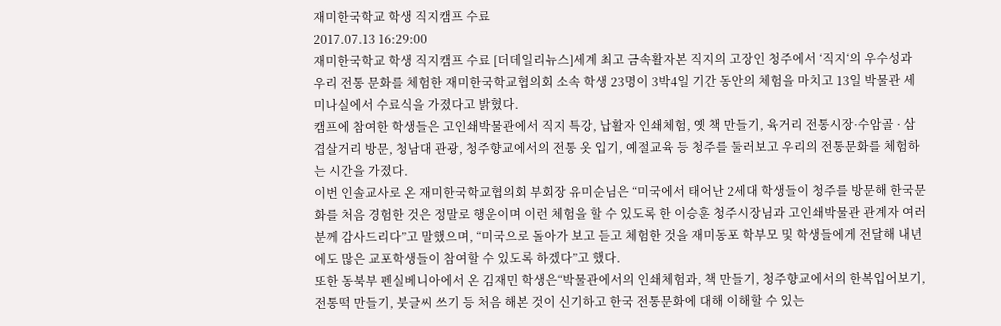재미한국학교 학생 직지캠프 수료
2017.07.13 16:29:00
재미한국학교 학생 직지캠프 수료 [더데일리뉴스]세계 최고 금속활자본 직지의 고장인 청주에서 ‘직지‘의 우수성과 우리 전통 문화를 체험한 재미한국학교협의회 소속 학생 23명이 3박4일 기간 동안의 체험을 마치고 13일 박물관 세미나실에서 수료식을 가졌다고 밝혔다.
캠프에 참여한 학생들은 고인쇄박물관에서 직지 특강, 납활자 인쇄체험, 옛 책 만들기, 육거리 전통시장·수암골 · 삼겹살거리 방문, 청남대 관광, 청주향교에서의 전통 옷 입기, 예절교육 등 청주를 둘러보고 우리의 전통문화를 체험하는 시간을 가졌다.
이번 인솔교사로 온 재미한국학교협의회 부회장 유미순님은 “미국에서 태어난 2세대 학생들이 청주를 방문해 한국문화를 처음 경험한 것은 정말로 행운이며 이런 체험을 할 수 있도록 한 이승훈 청주시장님과 고인쇄박물관 관계자 여러분께 감사드리다”고 말했으며, “미국으로 돌아가 보고 듣고 체험한 것을 재미동포 학부모 및 학생들에게 전달해 내년에도 많은 교포학생들이 참여할 수 있도록 하겠다”고 했다.
또한 동북부 펜실베니아에서 온 김재민 학생은“박물관에서의 인쇄체험과, 책 만들기, 청주향교에서의 한복입어보기, 전통떡 만들기, 붓글씨 쓰기 등 처음 해본 것이 신기하고 한국 전통문화에 대해 이해할 수 있는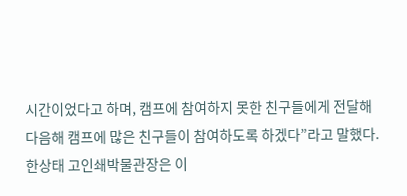시간이었다고 하며, 캠프에 참여하지 못한 친구들에게 전달해 다음해 캠프에 많은 친구들이 참여하도록 하겠다”라고 말했다.
한상태 고인쇄박물관장은 이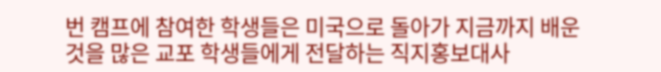번 캠프에 참여한 학생들은 미국으로 돌아가 지금까지 배운 것을 많은 교포 학생들에게 전달하는 직지홍보대사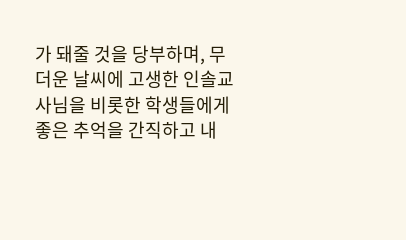가 돼줄 것을 당부하며, 무더운 날씨에 고생한 인솔교사님을 비롯한 학생들에게 좋은 추억을 간직하고 내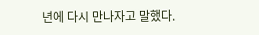년에 다시 만나자고 말했다.